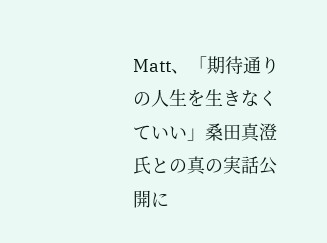Matt、「期待通りの人生を生きなくていい」桑田真澄氏との真の実話公開に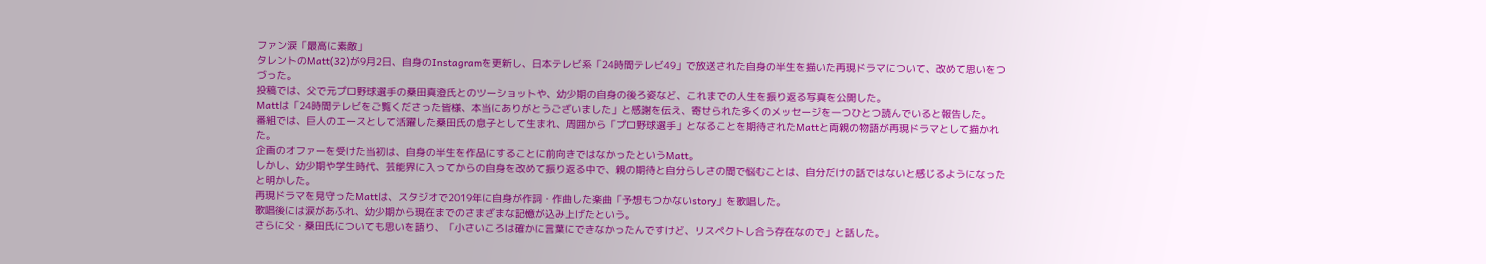ファン涙「最高に素敵」
タレントのMatt(32)が9月2日、自身のInstagramを更新し、日本テレビ系「24時間テレビ49」で放送された自身の半生を描いた再現ドラマについて、改めて思いをつづった。
投稿では、父で元プロ野球選手の桑田真澄氏とのツーショットや、幼少期の自身の後ろ姿など、これまでの人生を振り返る写真を公開した。
Mattは「24時間テレビをご覧くださった皆様、本当にありがとうございました」と感謝を伝え、寄せられた多くのメッセージを一つひとつ読んでいると報告した。
番組では、巨人のエースとして活躍した桑田氏の息子として生まれ、周囲から「プロ野球選手」となることを期待されたMattと両親の物語が再現ドラマとして描かれた。
企画のオファーを受けた当初は、自身の半生を作品にすることに前向きではなかったというMatt。
しかし、幼少期や学生時代、芸能界に入ってからの自身を改めて振り返る中で、親の期待と自分らしさの間で悩むことは、自分だけの話ではないと感じるようになったと明かした。
再現ドラマを見守ったMattは、スタジオで2019年に自身が作詞・作曲した楽曲「予想もつかないstory」を歌唱した。
歌唱後には涙があふれ、幼少期から現在までのさまざまな記憶が込み上げたという。
さらに父・桑田氏についても思いを語り、「小さいころは確かに言葉にできなかったんですけど、リスペクトし合う存在なので」と話した。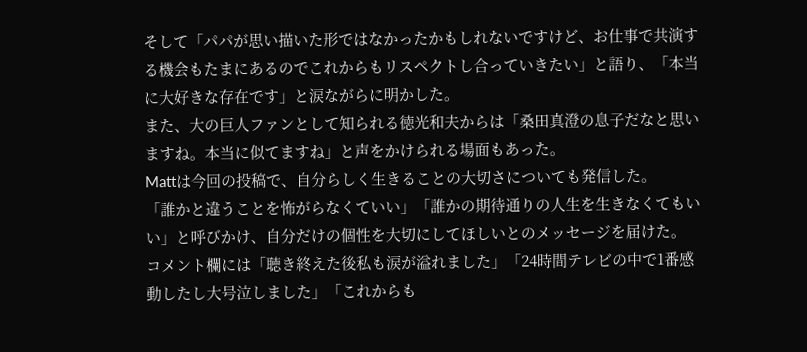そして「パパが思い描いた形ではなかったかもしれないですけど、お仕事で共演する機会もたまにあるのでこれからもリスペクトし合っていきたい」と語り、「本当に大好きな存在です」と涙ながらに明かした。
また、大の巨人ファンとして知られる徳光和夫からは「桑田真澄の息子だなと思いますね。本当に似てますね」と声をかけられる場面もあった。
Mattは今回の投稿で、自分らしく生きることの大切さについても発信した。
「誰かと違うことを怖がらなくていい」「誰かの期待通りの人生を生きなくてもいい」と呼びかけ、自分だけの個性を大切にしてほしいとのメッセージを届けた。
コメント欄には「聴き終えた後私も涙が溢れました」「24時間テレビの中で1番感動したし大号泣しました」「これからも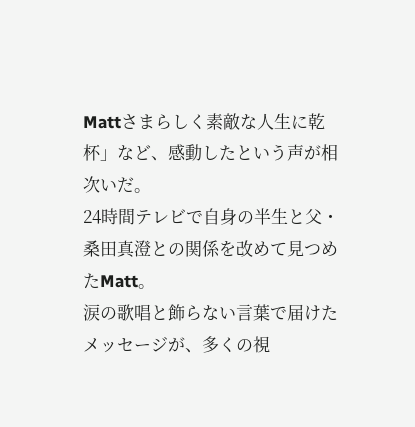Mattさまらしく素敵な人生に乾杯」など、感動したという声が相次いだ。
24時間テレビで自身の半生と父・桑田真澄との関係を改めて見つめたMatt。
涙の歌唱と飾らない言葉で届けたメッセージが、多くの視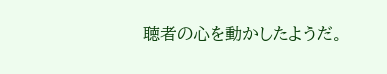聴者の心を動かしたようだ。